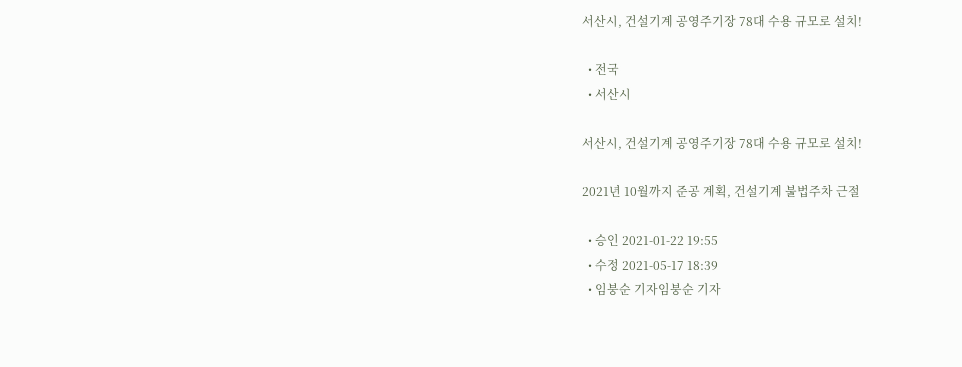서산시, 건설기계 공영주기장 78대 수용 규모로 설치!

  • 전국
  • 서산시

서산시, 건설기계 공영주기장 78대 수용 규모로 설치!

2021년 10월까지 준공 계획, 건설기계 불법주차 근절

  • 승인 2021-01-22 19:55
  • 수정 2021-05-17 18:39
  • 임붕순 기자임붕순 기자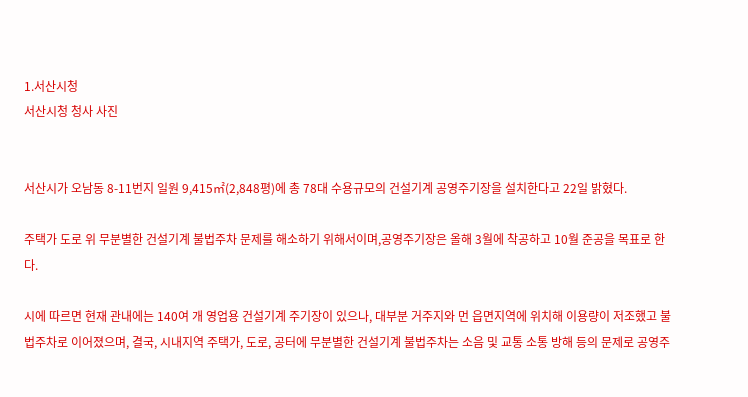1.서산시청
서산시청 청사 사진


서산시가 오남동 8-11번지 일원 9,415㎡(2,848평)에 총 78대 수용규모의 건설기계 공영주기장을 설치한다고 22일 밝혔다.

주택가 도로 위 무분별한 건설기계 불법주차 문제를 해소하기 위해서이며,공영주기장은 올해 3월에 착공하고 10월 준공을 목표로 한다.

시에 따르면 현재 관내에는 140여 개 영업용 건설기계 주기장이 있으나, 대부분 거주지와 먼 읍면지역에 위치해 이용량이 저조했고 불법주차로 이어졌으며, 결국, 시내지역 주택가, 도로, 공터에 무분별한 건설기계 불법주차는 소음 및 교통 소통 방해 등의 문제로 공영주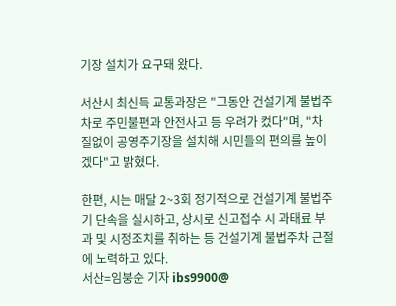기장 설치가 요구돼 왔다.

서산시 최신득 교통과장은 "그동안 건설기계 불법주차로 주민불편과 안전사고 등 우려가 컸다"며, "차질없이 공영주기장을 설치해 시민들의 편의를 높이겠다"고 밝혔다.

한편, 시는 매달 2~3회 정기적으로 건설기계 불법주기 단속을 실시하고, 상시로 신고접수 시 과태료 부과 및 시정조치를 취하는 등 건설기계 불법주차 근절에 노력하고 있다.
서산=임붕순 기자 ibs9900@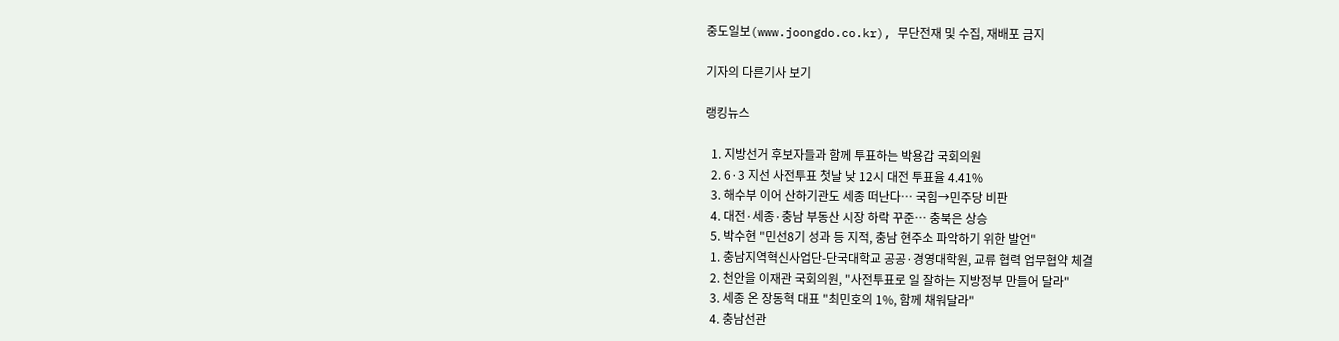중도일보(www.joongdo.co.kr), 무단전재 및 수집, 재배포 금지

기자의 다른기사 보기

랭킹뉴스

  1. 지방선거 후보자들과 함께 투표하는 박용갑 국회의원
  2. 6·3 지선 사전투표 첫날 낮 12시 대전 투표율 4.41%
  3. 해수부 이어 산하기관도 세종 떠난다… 국힘→민주당 비판
  4. 대전·세종·충남 부동산 시장 하락 꾸준… 충북은 상승
  5. 박수현 "민선8기 성과 등 지적, 충남 현주소 파악하기 위한 발언"
  1. 충남지역혁신사업단-단국대학교 공공·경영대학원, 교류 협력 업무협약 체결
  2. 천안을 이재관 국회의원, "사전투표로 일 잘하는 지방정부 만들어 달라"
  3. 세종 온 장동혁 대표 "최민호의 1%, 함께 채워달라"
  4. 충남선관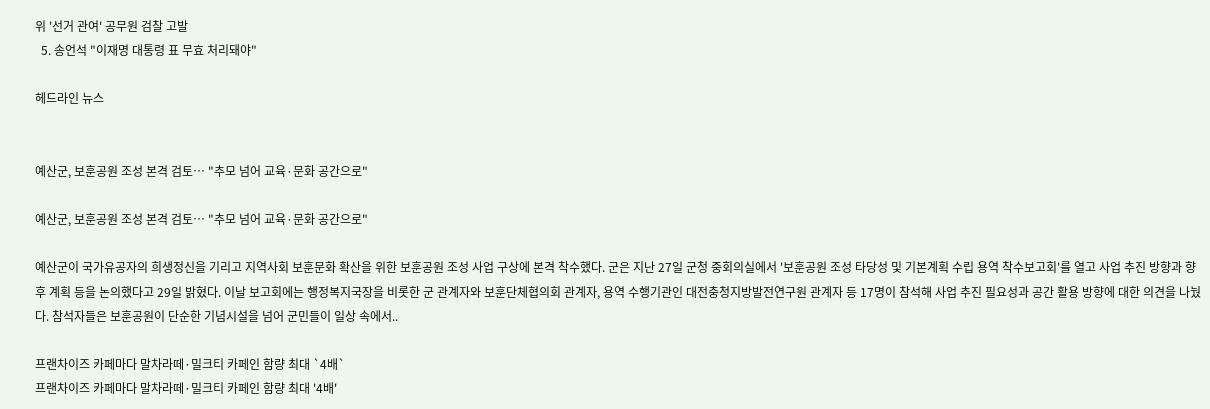위 '선거 관여' 공무원 검찰 고발
  5. 송언석 "이재명 대통령 표 무효 처리돼야"

헤드라인 뉴스


예산군, 보훈공원 조성 본격 검토… "추모 넘어 교육·문화 공간으로"

예산군, 보훈공원 조성 본격 검토… "추모 넘어 교육·문화 공간으로"

예산군이 국가유공자의 희생정신을 기리고 지역사회 보훈문화 확산을 위한 보훈공원 조성 사업 구상에 본격 착수했다. 군은 지난 27일 군청 중회의실에서 '보훈공원 조성 타당성 및 기본계획 수립 용역 착수보고회'를 열고 사업 추진 방향과 향후 계획 등을 논의했다고 29일 밝혔다. 이날 보고회에는 행정복지국장을 비롯한 군 관계자와 보훈단체협의회 관계자, 용역 수행기관인 대전충청지방발전연구원 관계자 등 17명이 참석해 사업 추진 필요성과 공간 활용 방향에 대한 의견을 나눴다. 참석자들은 보훈공원이 단순한 기념시설을 넘어 군민들이 일상 속에서..

프랜차이즈 카페마다 말차라떼·밀크티 카페인 함량 최대 `4배`
프랜차이즈 카페마다 말차라떼·밀크티 카페인 함량 최대 '4배'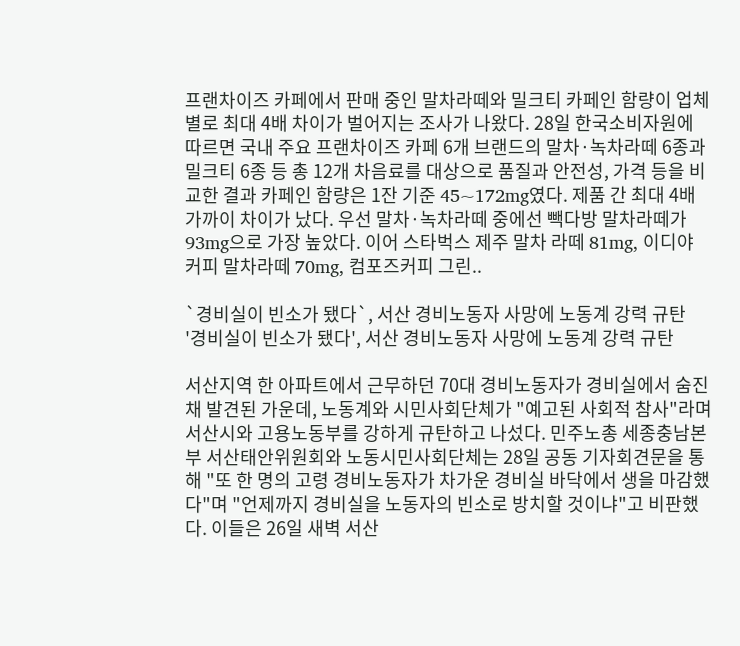프랜차이즈 카페에서 판매 중인 말차라떼와 밀크티 카페인 함량이 업체별로 최대 4배 차이가 벌어지는 조사가 나왔다. 28일 한국소비자원에 따르면 국내 주요 프랜차이즈 카페 6개 브랜드의 말차·녹차라떼 6종과 밀크티 6종 등 총 12개 차음료를 대상으로 품질과 안전성, 가격 등을 비교한 결과 카페인 함량은 1잔 기준 45~172mg였다. 제품 간 최대 4배 가까이 차이가 났다. 우선 말차·녹차라떼 중에선 빽다방 말차라떼가 93mg으로 가장 높았다. 이어 스타벅스 제주 말차 라떼 81mg, 이디야 커피 말차라떼 70mg, 컴포즈커피 그린..

`경비실이 빈소가 됐다`, 서산 경비노동자 사망에 노동계 강력 규탄
'경비실이 빈소가 됐다', 서산 경비노동자 사망에 노동계 강력 규탄

서산지역 한 아파트에서 근무하던 70대 경비노동자가 경비실에서 숨진 채 발견된 가운데, 노동계와 시민사회단체가 "예고된 사회적 참사"라며 서산시와 고용노동부를 강하게 규탄하고 나섰다. 민주노총 세종충남본부 서산태안위원회와 노동시민사회단체는 28일 공동 기자회견문을 통해 "또 한 명의 고령 경비노동자가 차가운 경비실 바닥에서 생을 마감했다"며 "언제까지 경비실을 노동자의 빈소로 방치할 것이냐"고 비판했다. 이들은 26일 새벽 서산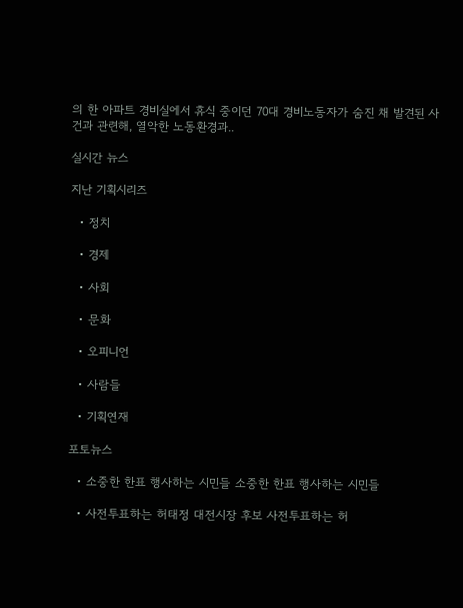의 한 아파트 경비실에서 휴식 중이던 70대 경비노동자가 숨진 채 발견된 사건과 관련해, 열악한 노동환경과..

실시간 뉴스

지난 기획시리즈

  • 정치

  • 경제

  • 사회

  • 문화

  • 오피니언

  • 사람들

  • 기획연재

포토뉴스

  • 소중한 한표 행사하는 시민들 소중한 한표 행사하는 시민들

  • 사전투표하는 허태정 대전시장 후보 사전투표하는 허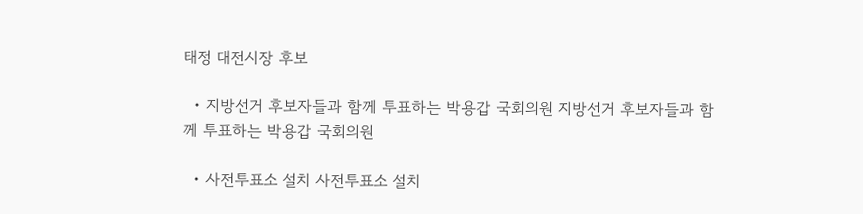태정 대전시장 후보

  • 지방선거 후보자들과 함께 투표하는 박용갑 국회의원 지방선거 후보자들과 함께 투표하는 박용갑 국회의원

  • 사전투표소 설치 사전투표소 설치